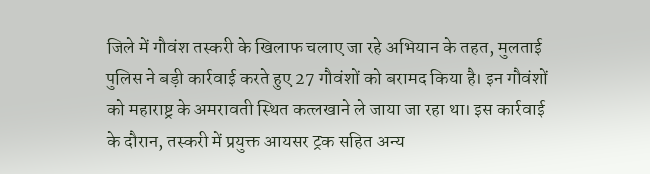जिले में गौवंश तस्करी के खिलाफ चलाए जा रहे अभियान के तहत, मुलताई पुलिस ने बड़ी कार्रवाई करते हुए 27 गौवंशों को बरामद किया है। इन गौवंशों को महाराष्ट्र के अमरावती स्थित कत्लखाने ले जाया जा रहा था। इस कार्रवाई के दौरान, तस्करी में प्रयुक्त आयसर ट्रक सहित अन्य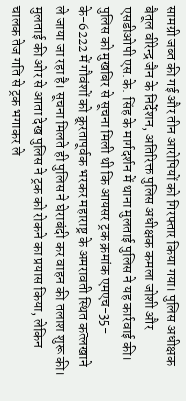सामग्री जब्त की गई और तीन आरोपियों को गिरफ्तार किया गया। पुलिस अधीक्षक बैतूल वीरेन्द्र जैन के निर्देशन, अतिरिक्त पुलिस अधीक्षक कमला जोशी और एसडीओपी एस.के. सिंह के मार्गदर्शन में थाना मुलताई पुलिस ने यह कार्रवाई की। पुलिस को मुखबिर से सूचना मिली थी कि आयसर ट्रक क्रमांक एमएच-35-के-6222 में गौवंशों को क्रूरतापूर्वक भरकर महाराष्ट्र के अमरावती स्थित कत्लखाने ले जाया जा रहा है। सूचना मिलते ही पुलिस ने घेराबंदी कर वाहन की तलाश शुरू की। मुलताई की ओर से आता देख पुलिस ने ट्रक को रोकने का प्रयास किया, लेकिन चालक तेज गति से ट्रक भगाकर ले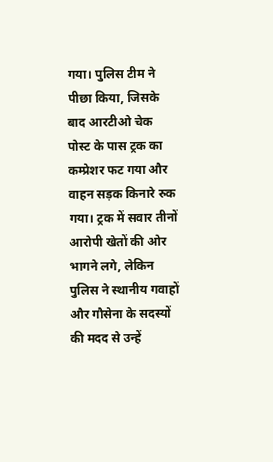गया। पुलिस टीम ने पीछा किया, जिसके बाद आरटीओ चेक पोस्ट के पास ट्रक का कम्प्रेशर फट गया और वाहन सड़क किनारे रुक गया। ट्रक में सवार तीनों आरोपी खेतों की ओर भागने लगे, लेकिन पुलिस ने स्थानीय गवाहों और गौसेना के सदस्यों की मदद से उन्हें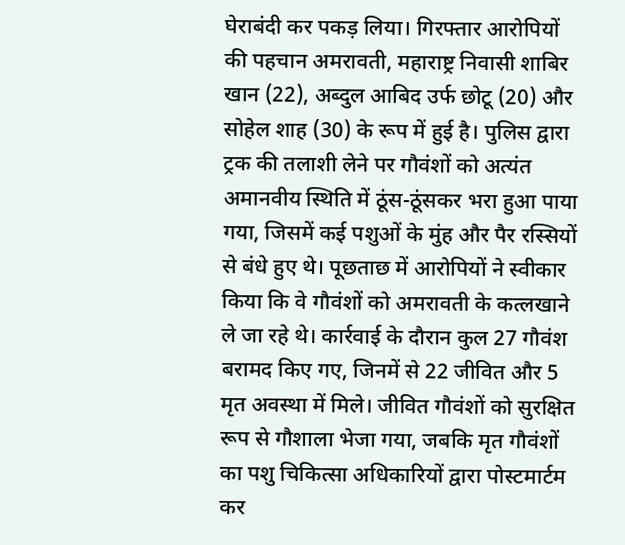घेराबंदी कर पकड़ लिया। गिरफ्तार आरोपियों की पहचान अमरावती, महाराष्ट्र निवासी शाबिर खान (22), अब्दुल आबिद उर्फ छोटू (20) और सोहेल शाह (30) के रूप में हुई है। पुलिस द्वारा ट्रक की तलाशी लेने पर गौवंशों को अत्यंत अमानवीय स्थिति में ठूंस-ठूंसकर भरा हुआ पाया गया, जिसमें कई पशुओं के मुंह और पैर रस्सियों से बंधे हुए थे। पूछताछ में आरोपियों ने स्वीकार किया कि वे गौवंशों को अमरावती के कत्लखाने ले जा रहे थे। कार्रवाई के दौरान कुल 27 गौवंश बरामद किए गए, जिनमें से 22 जीवित और 5 मृत अवस्था में मिले। जीवित गौवंशों को सुरक्षित रूप से गौशाला भेजा गया, जबकि मृत गौवंशों का पशु चिकित्सा अधिकारियों द्वारा पोस्टमार्टम कर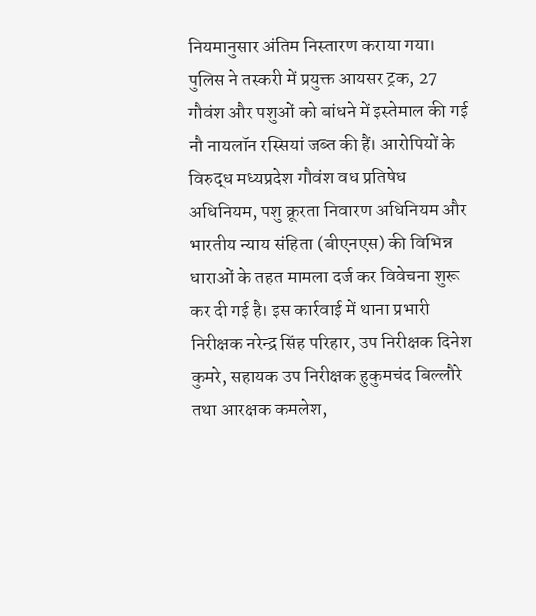नियमानुसार अंतिम निस्तारण कराया गया। पुलिस ने तस्करी में प्रयुक्त आयसर ट्रक, 27 गौवंश और पशुओं को बांधने में इस्तेमाल की गई नौ नायलॉन रस्सियां जब्त की हैं। आरोपियों के विरुद्ध मध्यप्रदेश गौवंश वध प्रतिषेध अधिनियम, पशु क्रूरता निवारण अधिनियम और भारतीय न्याय संहिता (बीएनएस) की विभिन्न धाराओं के तहत मामला दर्ज कर विवेचना शुरू कर दी गई है। इस कार्रवाई में थाना प्रभारी निरीक्षक नरेन्द्र सिंह परिहार, उप निरीक्षक दिनेश कुमरे, सहायक उप निरीक्षक हुकुमचंद बिल्लौरे तथा आरक्षक कमलेश,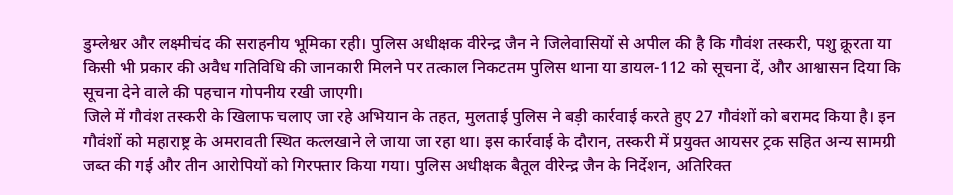डुम्लेश्वर और लक्ष्मीचंद की सराहनीय भूमिका रही। पुलिस अधीक्षक वीरेन्द्र जैन ने जिलेवासियों से अपील की है कि गौवंश तस्करी, पशु क्रूरता या किसी भी प्रकार की अवैध गतिविधि की जानकारी मिलने पर तत्काल निकटतम पुलिस थाना या डायल-112 को सूचना दें, और आश्वासन दिया कि सूचना देने वाले की पहचान गोपनीय रखी जाएगी।
जिले में गौवंश तस्करी के खिलाफ चलाए जा रहे अभियान के तहत, मुलताई पुलिस ने बड़ी कार्रवाई करते हुए 27 गौवंशों को बरामद किया है। इन गौवंशों को महाराष्ट्र के अमरावती स्थित कत्लखाने ले जाया जा रहा था। इस कार्रवाई के दौरान, तस्करी में प्रयुक्त आयसर ट्रक सहित अन्य सामग्री जब्त की गई और तीन आरोपियों को गिरफ्तार किया गया। पुलिस अधीक्षक बैतूल वीरेन्द्र जैन के निर्देशन, अतिरिक्त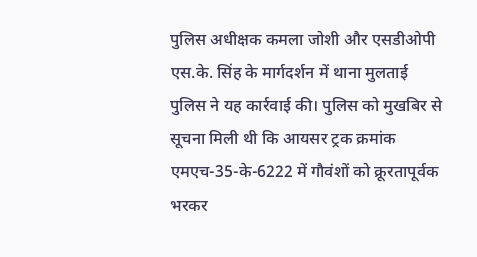पुलिस अधीक्षक कमला जोशी और एसडीओपी एस.के. सिंह के मार्गदर्शन में थाना मुलताई पुलिस ने यह कार्रवाई की। पुलिस को मुखबिर से सूचना मिली थी कि आयसर ट्रक क्रमांक एमएच-35-के-6222 में गौवंशों को क्रूरतापूर्वक भरकर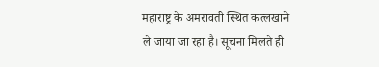महाराष्ट्र के अमरावती स्थित कत्लखाने ले जाया जा रहा है। सूचना मिलते ही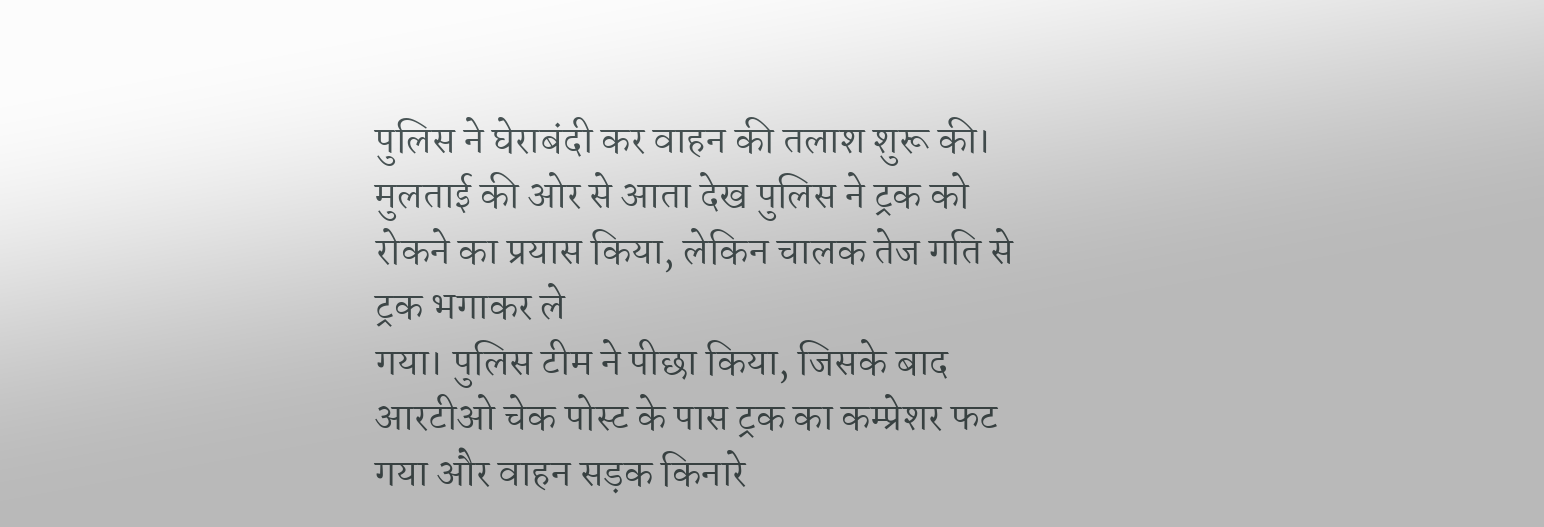पुलिस ने घेराबंदी कर वाहन की तलाश शुरू की। मुलताई की ओर से आता देख पुलिस ने ट्रक को रोकने का प्रयास किया, लेकिन चालक तेज गति से ट्रक भगाकर ले
गया। पुलिस टीम ने पीछा किया, जिसके बाद आरटीओ चेक पोस्ट के पास ट्रक का कम्प्रेशर फट गया और वाहन सड़क किनारे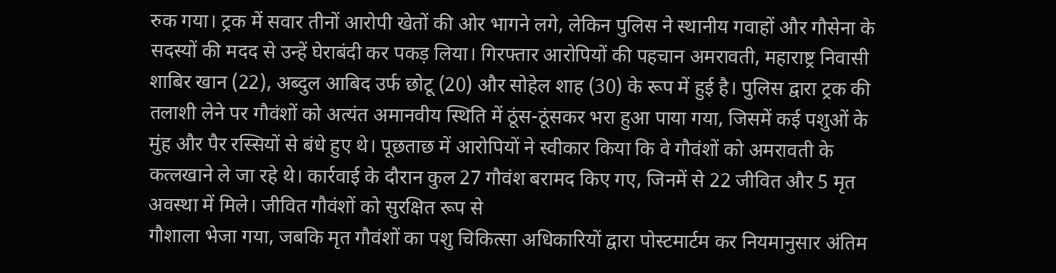रुक गया। ट्रक में सवार तीनों आरोपी खेतों की ओर भागने लगे, लेकिन पुलिस ने स्थानीय गवाहों और गौसेना के सदस्यों की मदद से उन्हें घेराबंदी कर पकड़ लिया। गिरफ्तार आरोपियों की पहचान अमरावती, महाराष्ट्र निवासी शाबिर खान (22), अब्दुल आबिद उर्फ छोटू (20) और सोहेल शाह (30) के रूप में हुई है। पुलिस द्वारा ट्रक की तलाशी लेने पर गौवंशों को अत्यंत अमानवीय स्थिति में ठूंस-ठूंसकर भरा हुआ पाया गया, जिसमें कई पशुओं के मुंह और पैर रस्सियों से बंधे हुए थे। पूछताछ में आरोपियों ने स्वीकार किया कि वे गौवंशों को अमरावती के कत्लखाने ले जा रहे थे। कार्रवाई के दौरान कुल 27 गौवंश बरामद किए गए, जिनमें से 22 जीवित और 5 मृत अवस्था में मिले। जीवित गौवंशों को सुरक्षित रूप से
गौशाला भेजा गया, जबकि मृत गौवंशों का पशु चिकित्सा अधिकारियों द्वारा पोस्टमार्टम कर नियमानुसार अंतिम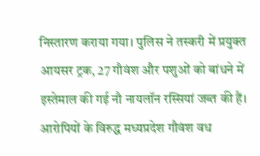निस्तारण कराया गया। पुलिस ने तस्करी में प्रयुक्त आयसर ट्रक, 27 गौवंश और पशुओं को बांधने में इस्तेमाल की गई नौ नायलॉन रस्सियां जब्त की हैं। आरोपियों के विरुद्ध मध्यप्रदेश गौवंश वध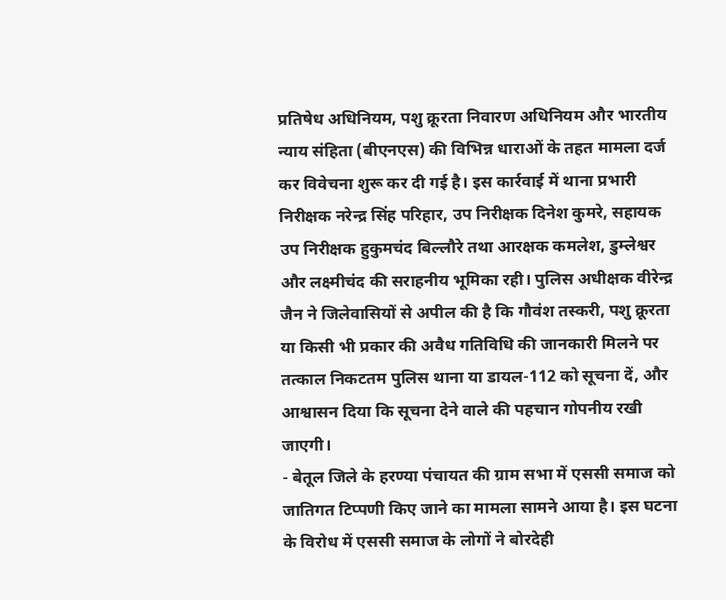प्रतिषेध अधिनियम, पशु क्रूरता निवारण अधिनियम और भारतीय न्याय संहिता (बीएनएस) की विभिन्न धाराओं के तहत मामला दर्ज कर विवेचना शुरू कर दी गई है। इस कार्रवाई में थाना प्रभारी निरीक्षक नरेन्द्र सिंह परिहार, उप निरीक्षक दिनेश कुमरे, सहायक उप निरीक्षक हुकुमचंद बिल्लौरे तथा आरक्षक कमलेश, डुम्लेश्वर और लक्ष्मीचंद की सराहनीय भूमिका रही। पुलिस अधीक्षक वीरेन्द्र जैन ने जिलेवासियों से अपील की है कि गौवंश तस्करी, पशु क्रूरता या किसी भी प्रकार की अवैध गतिविधि की जानकारी मिलने पर तत्काल निकटतम पुलिस थाना या डायल-112 को सूचना दें, और आश्वासन दिया कि सूचना देने वाले की पहचान गोपनीय रखी जाएगी।
- बेतूल जिले के हरण्या पंचायत की ग्राम सभा में एससी समाज को जातिगत टिप्पणी किए जाने का मामला सामने आया है। इस घटना के विरोध में एससी समाज के लोगों ने बोरदेही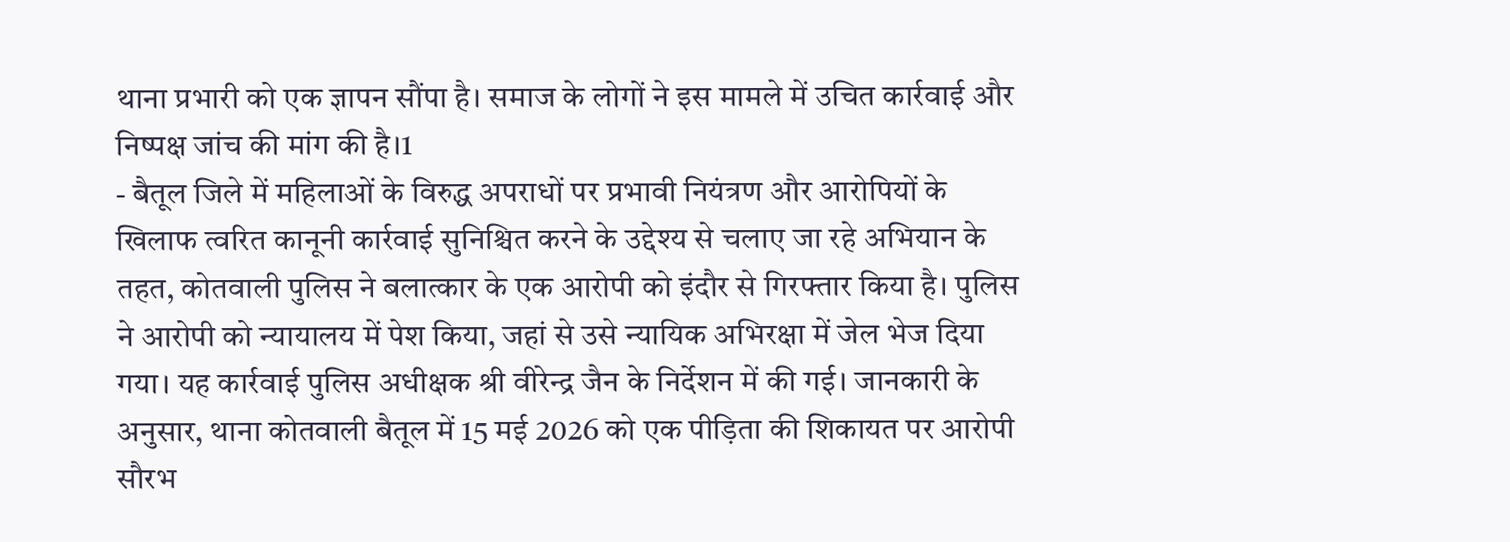थाना प्रभारी को एक ज्ञापन सौंपा है। समाज के लोगों ने इस मामले में उचित कार्रवाई और निष्पक्ष जांच की मांग की है।1
- बैतूल जिले में महिलाओं के विरुद्ध अपराधों पर प्रभावी नियंत्रण और आरोपियों के खिलाफ त्वरित कानूनी कार्रवाई सुनिश्चित करने के उद्देश्य से चलाए जा रहे अभियान के तहत, कोतवाली पुलिस ने बलात्कार के एक आरोपी को इंदौर से गिरफ्तार किया है। पुलिस ने आरोपी को न्यायालय में पेश किया, जहां से उसे न्यायिक अभिरक्षा में जेल भेज दिया गया। यह कार्रवाई पुलिस अधीक्षक श्री वीरेन्द्र जैन के निर्देशन में की गई। जानकारी के अनुसार, थाना कोतवाली बैतूल में 15 मई 2026 को एक पीड़िता की शिकायत पर आरोपी सौरभ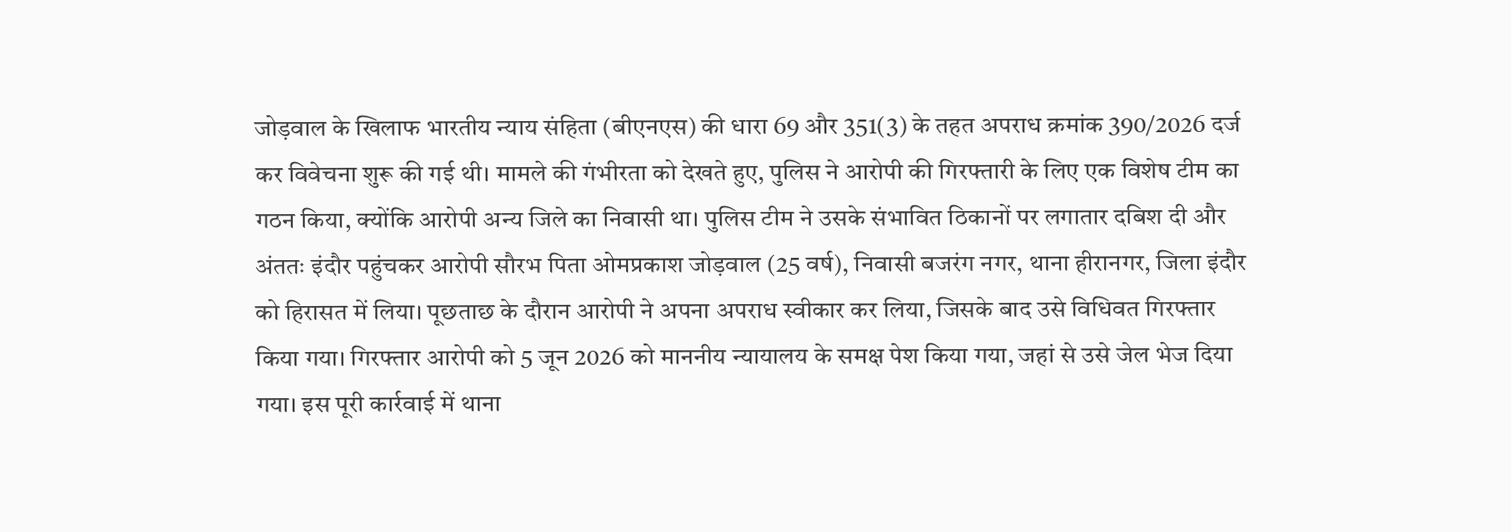जोड़वाल के खिलाफ भारतीय न्याय संहिता (बीएनएस) की धारा 69 और 351(3) के तहत अपराध क्रमांक 390/2026 दर्ज कर विवेचना शुरू की गई थी। मामले की गंभीरता को देखते हुए, पुलिस ने आरोपी की गिरफ्तारी के लिए एक विशेष टीम का गठन किया, क्योंकि आरोपी अन्य जिले का निवासी था। पुलिस टीम ने उसके संभावित ठिकानों पर लगातार दबिश दी और अंततः इंदौर पहुंचकर आरोपी सौरभ पिता ओमप्रकाश जोड़वाल (25 वर्ष), निवासी बजरंग नगर, थाना हीरानगर, जिला इंदौर को हिरासत में लिया। पूछताछ के दौरान आरोपी ने अपना अपराध स्वीकार कर लिया, जिसके बाद उसे विधिवत गिरफ्तार किया गया। गिरफ्तार आरोपी को 5 जून 2026 को माननीय न्यायालय के समक्ष पेश किया गया, जहां से उसे जेल भेज दिया गया। इस पूरी कार्रवाई में थाना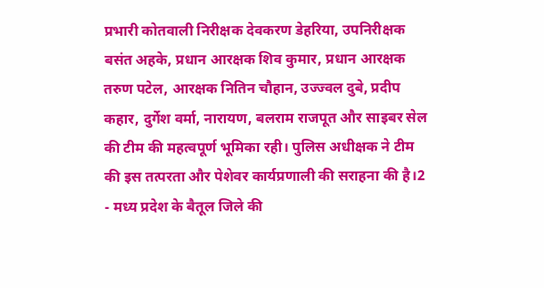प्रभारी कोतवाली निरीक्षक देवकरण डेहरिया, उपनिरीक्षक बसंत अहके, प्रधान आरक्षक शिव कुमार, प्रधान आरक्षक तरुण पटेल, आरक्षक नितिन चौहान, उज्ज्वल दुबे, प्रदीप कहार, दुर्गेश वर्मा, नारायण, बलराम राजपूत और साइबर सेल की टीम की महत्वपूर्ण भूमिका रही। पुलिस अधीक्षक ने टीम की इस तत्परता और पेशेवर कार्यप्रणाली की सराहना की है।2
- मध्य प्रदेश के बैतूल जिले की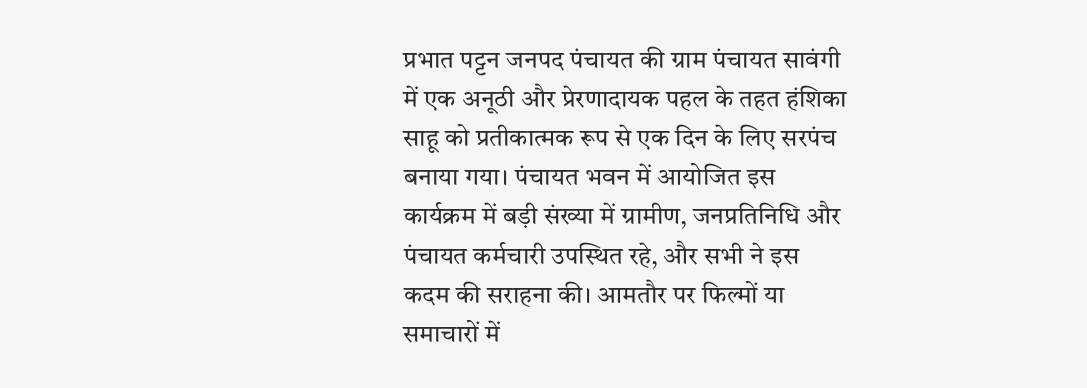प्रभात पट्टन जनपद पंचायत की ग्राम पंचायत सावंगी में एक अनूठी और प्रेरणादायक पहल के तहत हंशिका साहू को प्रतीकात्मक रूप से एक दिन के लिए सरपंच बनाया गया। पंचायत भवन में आयोजित इस कार्यक्रम में बड़ी संख्या में ग्रामीण, जनप्रतिनिधि और पंचायत कर्मचारी उपस्थित रहे, और सभी ने इस कदम की सराहना की। आमतौर पर फिल्मों या समाचारों में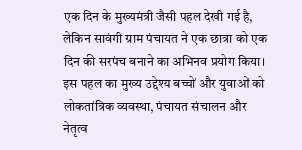एक दिन के मुख्यमंत्री जैसी पहल देखी गई है, लेकिन सावंगी ग्राम पंचायत ने एक छात्रा को एक दिन की सरपंच बनाने का अभिनव प्रयोग किया। इस पहल का मुख्य उद्देश्य बच्चों और युवाओं को लोकतांत्रिक व्यवस्था, पंचायत संचालन और नेतृत्व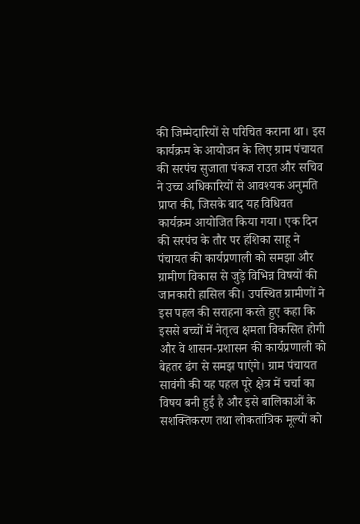की जिम्मेदारियों से परिचित कराना था। इस कार्यक्रम के आयोजन के लिए ग्राम पंचायत की सरपंच सुजाता पंकज राउत और सचिव ने उच्च अधिकारियों से आवश्यक अनुमति प्राप्त की, जिसके बाद यह विधिवत कार्यक्रम आयोजित किया गया। एक दिन की सरपंच के तौर पर हंशिका साहू ने पंचायत की कार्यप्रणाली को समझा और ग्रामीण विकास से जुड़े विभिन्न विषयों की जानकारी हासिल की। उपस्थित ग्रामीणों ने इस पहल की सराहना करते हुए कहा कि इससे बच्चों में नेतृत्व क्षमता विकसित होगी और वे शासन-प्रशासन की कार्यप्रणाली को बेहतर ढंग से समझ पाएंगे। ग्राम पंचायत सावंगी की यह पहल पूरे क्षेत्र में चर्चा का विषय बनी हुई है और इसे बालिकाओं के सशक्तिकरण तथा लोकतांत्रिक मूल्यों को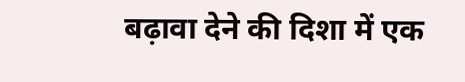बढ़ावा देने की दिशा में एक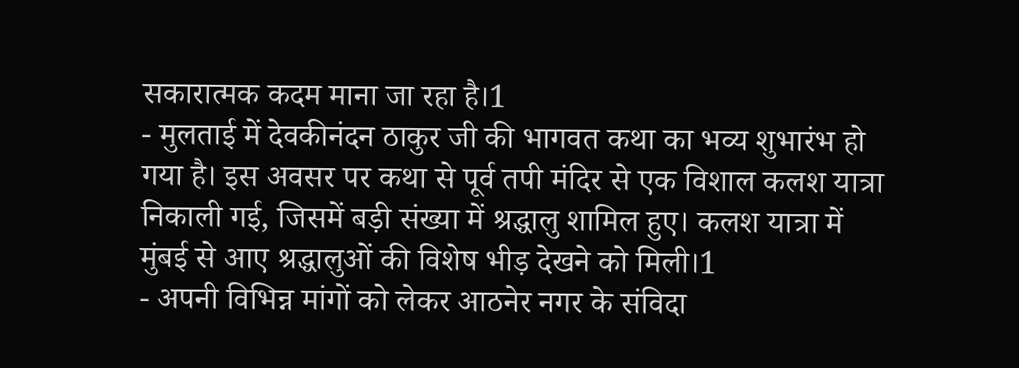सकारात्मक कदम माना जा रहा है।1
- मुलताई में देवकीनंदन ठाकुर जी की भागवत कथा का भव्य शुभारंभ हो गया है। इस अवसर पर कथा से पूर्व तपी मंदिर से एक विशाल कलश यात्रा निकाली गई, जिसमें बड़ी संख्या में श्रद्धालु शामिल हुए। कलश यात्रा में मुंबई से आए श्रद्धालुओं की विशेष भीड़ देखने को मिली।1
- अपनी विभिन्न मांगों को लेकर आठनेर नगर के संविदा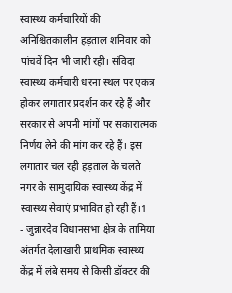स्वास्थ्य कर्मचारियों की अनिश्चितकालीन हड़ताल शनिवार को पांचवें दिन भी जारी रही। संविदा स्वास्थ्य कर्मचारी धरना स्थल पर एकत्र होकर लगातार प्रदर्शन कर रहे हैं और सरकार से अपनी मांगों पर सकारात्मक निर्णय लेने की मांग कर रहे हैं। इस लगातार चल रही हड़ताल के चलते नगर के सामुदायिक स्वास्थ्य केंद्र में स्वास्थ्य सेवाएं प्रभावित हो रही हैं।1
- जुन्नारदेव विधानसभा क्षेत्र के तामिया अंतर्गत देलाखारी प्राथमिक स्वास्थ्य केंद्र में लंबे समय से किसी डॉक्टर की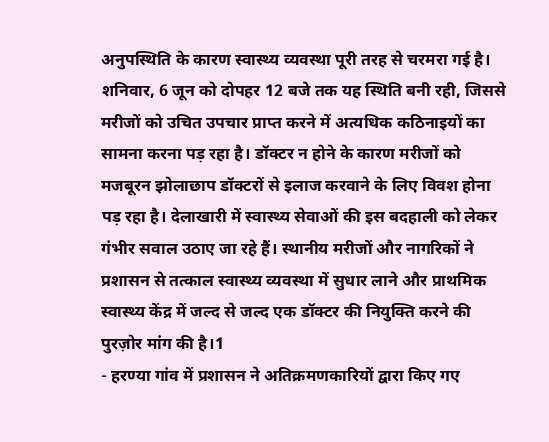अनुपस्थिति के कारण स्वास्थ्य व्यवस्था पूरी तरह से चरमरा गई है। शनिवार, 6 जून को दोपहर 12 बजे तक यह स्थिति बनी रही, जिससे मरीजों को उचित उपचार प्राप्त करने में अत्यधिक कठिनाइयों का सामना करना पड़ रहा है। डॉक्टर न होने के कारण मरीजों को मजबूरन झोलाछाप डॉक्टरों से इलाज करवाने के लिए विवश होना पड़ रहा है। देलाखारी में स्वास्थ्य सेवाओं की इस बदहाली को लेकर गंभीर सवाल उठाए जा रहे हैं। स्थानीय मरीजों और नागरिकों ने प्रशासन से तत्काल स्वास्थ्य व्यवस्था में सुधार लाने और प्राथमिक स्वास्थ्य केंद्र में जल्द से जल्द एक डॉक्टर की नियुक्ति करने की पुरज़ोर मांग की है।1
- हरण्या गांव में प्रशासन ने अतिक्रमणकारियों द्वारा किए गए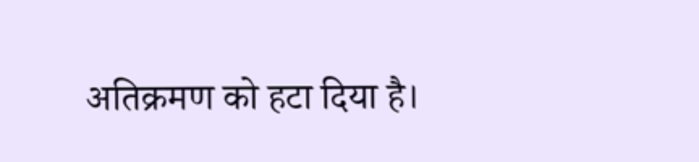अतिक्रमण को हटा दिया है।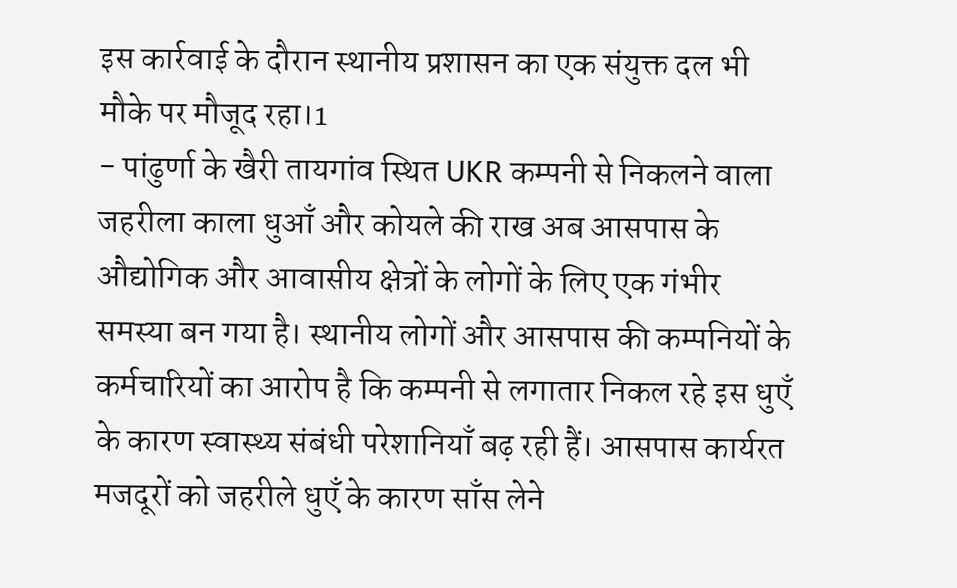इस कार्रवाई के दौरान स्थानीय प्रशासन का एक संयुक्त दल भी मौके पर मौजूद रहा।1
- पांढुर्णा के खैरी तायगांव स्थित UKR कम्पनी से निकलने वाला जहरीला काला धुआँ और कोयले की राख अब आसपास के औद्योगिक और आवासीय क्षेत्रों के लोगों के लिए एक गंभीर समस्या बन गया है। स्थानीय लोगों और आसपास की कम्पनियों के कर्मचारियों का आरोप है कि कम्पनी से लगातार निकल रहे इस धुएँ के कारण स्वास्थ्य संबंधी परेशानियाँ बढ़ रही हैं। आसपास कार्यरत मजदूरों को जहरीले धुएँ के कारण साँस लेने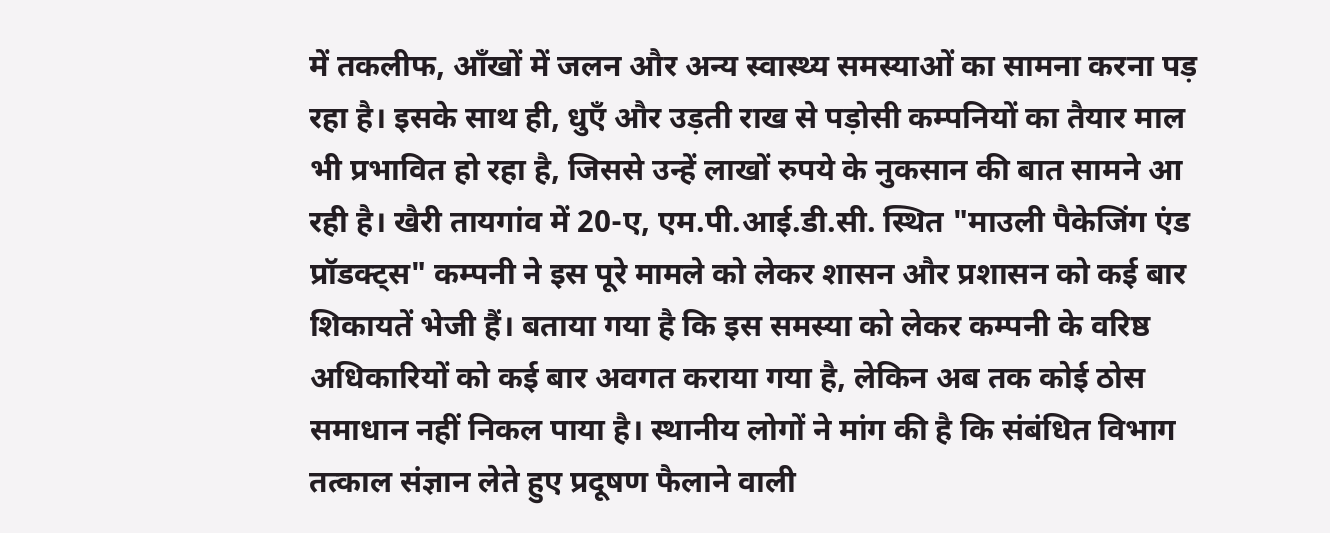में तकलीफ, आँखों में जलन और अन्य स्वास्थ्य समस्याओं का सामना करना पड़ रहा है। इसके साथ ही, धुएँ और उड़ती राख से पड़ोसी कम्पनियों का तैयार माल भी प्रभावित हो रहा है, जिससे उन्हें लाखों रुपये के नुकसान की बात सामने आ रही है। खैरी तायगांव में 20-ए, एम.पी.आई.डी.सी. स्थित "माउली पैकेजिंग एंड प्रॉडक्ट्स" कम्पनी ने इस पूरे मामले को लेकर शासन और प्रशासन को कई बार शिकायतें भेजी हैं। बताया गया है कि इस समस्या को लेकर कम्पनी के वरिष्ठ अधिकारियों को कई बार अवगत कराया गया है, लेकिन अब तक कोई ठोस समाधान नहीं निकल पाया है। स्थानीय लोगों ने मांग की है कि संबंधित विभाग तत्काल संज्ञान लेते हुए प्रदूषण फैलाने वाली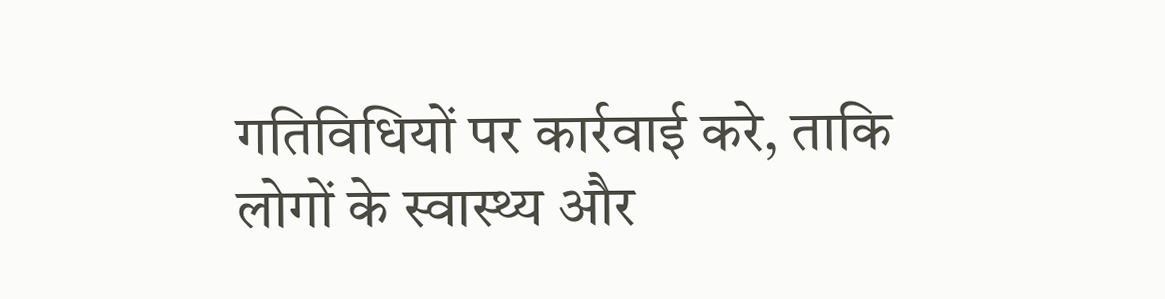गतिविधियों पर कार्रवाई करे, ताकि लोगों के स्वास्थ्य और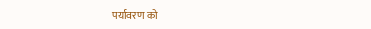पर्यावरण को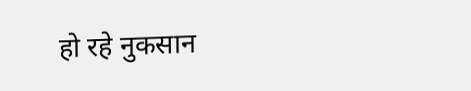हो रहे नुकसान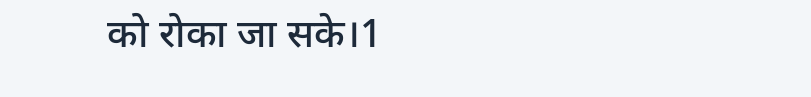को रोका जा सके।1